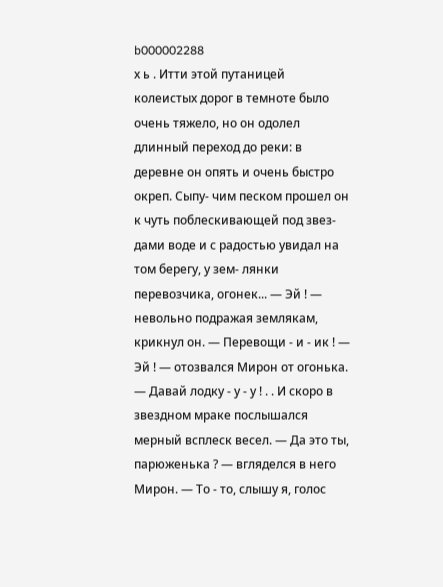b000002288
х ь . Итти этой путаницей колеистых дорог в темноте было очень тяжело, но он одолел длинный переход до реки: в деревне он опять и очень быстро окреп. Сыпу- чим песком прошел он к чуть поблескивающей под звез- дами воде и с радостью увидал на том берегу, у зем- лянки перевозчика, огонек... — Эй ! — невольно подражая землякам, крикнул он. — Перевощи - и - ик ! — Эй ! — отозвался Мирон от огонька. — Давай лодку - у - у ! . . И скоро в звездном мраке послышался мерный всплеск весел. — Да это ты, парюженька ? — вгляделся в него Мирон. — То - то, слышу я, голос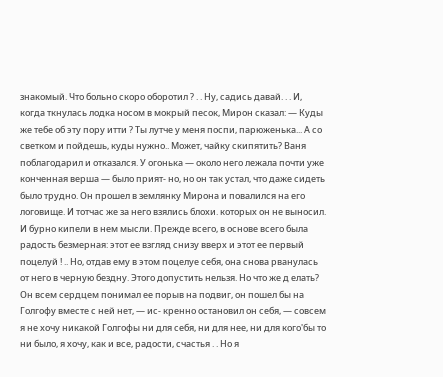знакомый. Что больно скоро оборотил ? . . Ну, садись давай. . . И, когда ткнулась лодка носом в мокрый песок, Мирон сказал: — Куды же тебе об эту пору итти ? Ты лутче у меня поспи, парюженька... А со светком и пойдешь, куды нужно.. Может, чайку скипятить? Ваня поблагодарил и отказался. У огонька — около него лежала почти уже конченная верша — было прият- но, но он так устал, что даже сидеть было трудно. Он прошел в землянку Мирона и повалился на его логовище. И тотчас же за него взялись блохи. которых он не выносил. И бурно кипели в нем мысли. Прежде всего, в основе всего была радость безмерная: этот ее взгляд снизу вверх и этот ее первый поцелуй ! .. Но, отдав ему в этом поцелуе себя, она снова рванулась от него в черную бездну. Этого допустить нельзя. Но что же д елать? Он всем сердцем понимал ее порыв на подвиг, он пошел бы на Голгофу вместе с ней нет, — ис- кренно остановил он себя, — совсем я не хочу никакой Голгофы ни для себя, ни для нее, ни для кого'бы то ни было, я хочу, как и все, радости, счастья . . Но я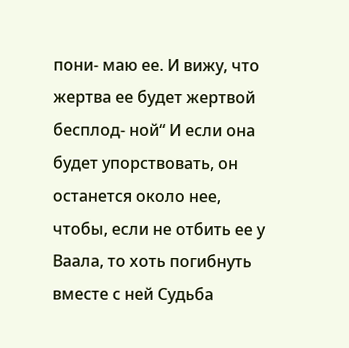пони- маю ее. И вижу, что жертва ее будет жертвой бесплод- ной“ И если она будет упорствовать, он останется около нее, чтобы, если не отбить ее у Ваала, то хоть погибнуть вместе с ней Судьба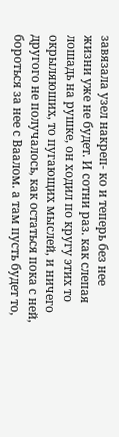завязала узел накреп- ко и теперь без нее жизни уже не будет. И сотни раз. как слепая лошадь на рушке, он ходил по кругу этих то окрыляюших, то пугающих мыслей, и ничего другого не получалось, как остаться пока с ней, бороться за нее с Ваалом. а там пусть будет то,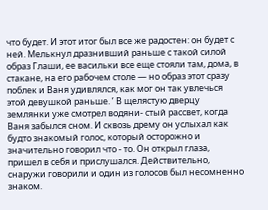что будет. И этот итог был все же радостен: он будет с ней. Мелькнул дразнивший раньше с такой силой образ Глаши, ее васильки все еще стояли там, дома, в стакане, на его рабочем столе — но образ этот сразу поблек и Ваня удивлялся, как мог он так увлечься этой девушкой раньше. ’ В щелястую дверцу землянки уже смотрел водяни- стый рассвет, когда Ваня забылся сном. И сквозь дрему он услыхал как будто знакомый голос, который осторожно и значительно говорил что - то. Он открыл глаза, пришел в себя и прислушался. Действительно, снаружи говорили и один из голосов был несомненно знаком.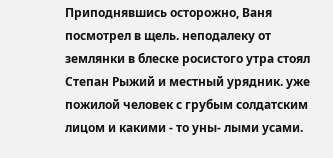Приподнявшись осторожно, Ваня посмотрел в щель. неподалеку от землянки в блеске росистого утра стоял Степан Рыжий и местный урядник. уже пожилой человек с грубым солдатским лицом и какими - то уны- лыми усами.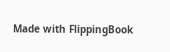Made with FlippingBook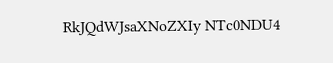RkJQdWJsaXNoZXIy NTc0NDU4